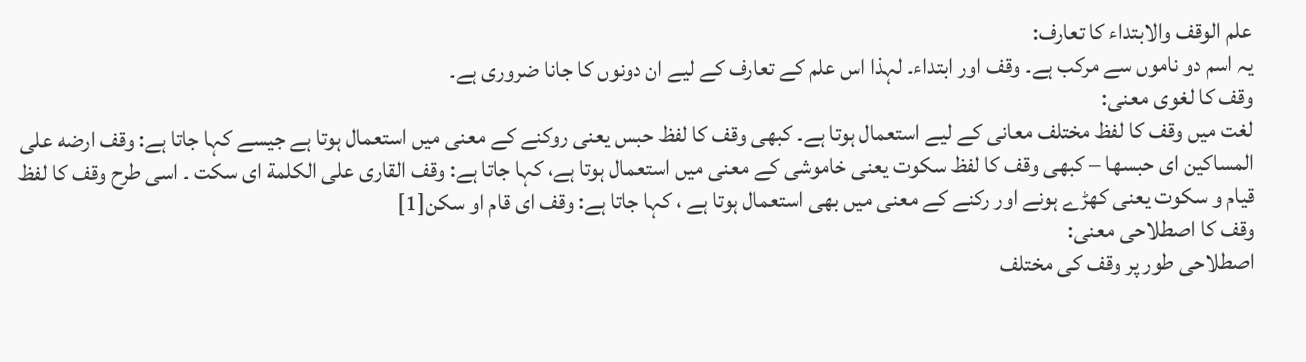علم الوقف والابتداء کا تعارف:
یہ اسم دو ناموں سے مرکب ہے۔ وقف اور ابتداء۔ لہذا اس علم کے تعارف کے لیے ان دونوں کا جانا ضروری ہے۔
وقف کا لغوی معنی:
لغت میں وقف کا لفظ مختلف معانی کے لیے استعمال ہوتا ہے۔ کبھی وقف کا لفظ حبس یعنی روکنے کے معنی میں استعمال ہوتا ہے جیسے کہا جاتا ہے: وقف ارضه على المساكين اى حبسها – کبھی وقف کا لفظ سکوت یعنی خاموشی کے معنی میں استعمال ہوتا ہے، کہا جاتا ہے: وقف القاری علی الكلمة ای سکت ۔ اسی طرح وقف کا لفظ قیام و سکوت یعنی کھڑے ہونے اور رکنے کے معنی میں بھی استعمال ہوتا ہے ، کہا جاتا ہے: وقف ای قام او سکن[1]
وقف کا اصطلاحی معنی:
اصطلاحی طور پر وقف کی مختلف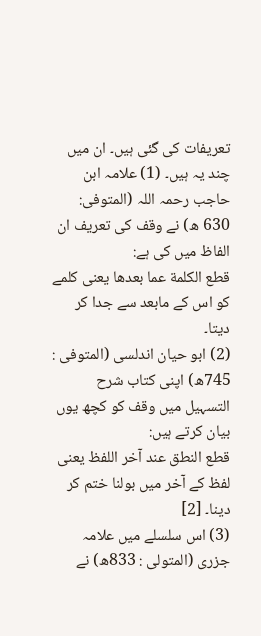تعریفات کی گئی ہیں۔ ان میں چند یہ ہیں۔ (1) علامہ ابن حاجب رحمہ اللہ (المتوفی: 630 ھ) نے وقف کی تعریف ان الفاظ میں کی ہے:
قطع الكلمة عما بعدها یعنی کلمے کو اس کے مابعد سے جدا کر دیتا۔
(2) ابو حیان اندلسی (المتوفی : 745ھ) اپنی کتاب شرح التسہیل میں وقف کو کچھ یوں بیان کرتے ہیں:
قطع النطق عند آخر اللفظ یعنی لفظ کے آخر میں بولنا ختم کر دینا۔ [2]
(3) اس سلسلے میں علامہ جزری (المتولی : 833ھ) نے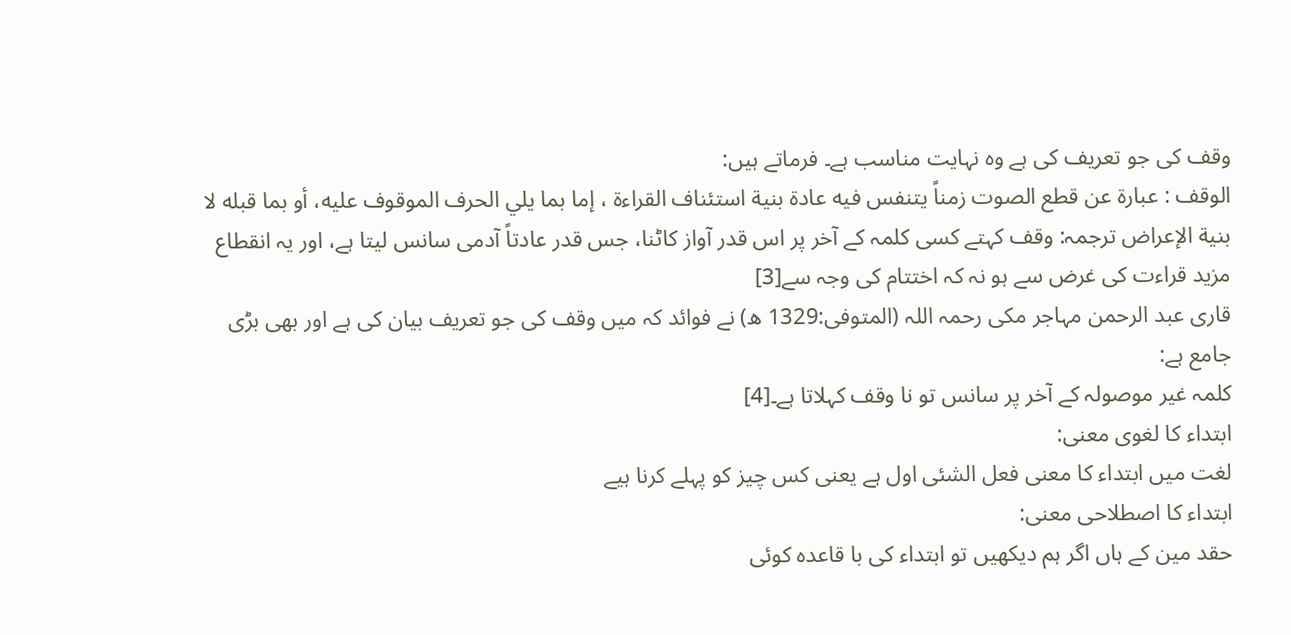وقف کی جو تعریف کی ہے وہ نہایت مناسب ہے۔ فرماتے ہیں:
الوقف : عبارة عن قطع الصوت زمناً يتنفس فيه عادة بنية استئناف القراءة ، إما بما يلي الحرف الموقوف عليه، أو بما قبله لا بنية الإعراض ترجمہ: وقف کہتے کسی کلمہ کے آخر پر اس قدر آواز کاٹنا، جس قدر عادتاً آدمی سانس لیتا ہے، اور یہ انقطاع مزید قراءت کی غرض سے ہو نہ کہ اختتام کی وجہ سے[3]
قاری عبد الرحمن مہاجر مکی رحمہ اللہ (المتوفی:1329 ھ) نے فوائد کہ میں وقف کی جو تعریف بیان کی ہے اور بھی بڑی جامع ہے:
کلمہ غیر موصولہ کے آخر پر سانس تو نا وقف کہلاتا ہے۔[4]
ابتداء کا لغوی معنی:
لغت میں ابتداء کا معنی فعل الشئی اول ہے یعنی کس چیز کو پہلے کرنا ہیے
ابتداء کا اصطلاحی معنی:
حقد مین کے ہاں اگر ہم دیکھیں تو ابتداء کی با قاعدہ کوئی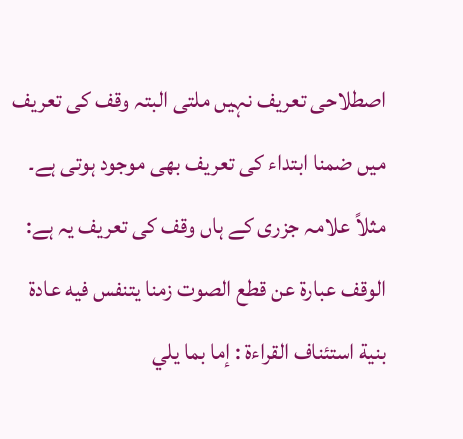اصطلاحی تعریف نہیں ملتی البتہ وقف کی تعریف میں ضمنا ابتداء کی تعریف بھی موجود ہوتی ہے۔ مثلاً علامہ جزری کے ہاں وقف کی تعریف یہ ہے:
الوقف عبارة عن قطع الصوت زمنا يتنفس فيه عادة بنية استئناف القراءة : إما بما يلي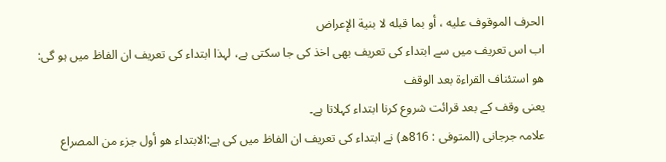الحرف الموقوف عليه ، أو بما قبله لا بنية الإعراض
اب اس تعریف میں سے ابتداء کی تعریف بھی اخذ کی جا سکتی ہے، لہذا ابتداء کی تعریف ان الفاظ میں ہو گی:
هو استئناف القراءة بعد الوقف
یعنی وقف کے بعد قرائت شروع کرنا ابتداء کہلاتا ہے۔
علامہ جرجانی (المتوفی : 816ھ) نے ابتداء کی تعریف ان الفاظ میں کی ہے:الابتداء هو أول جزء من المصراع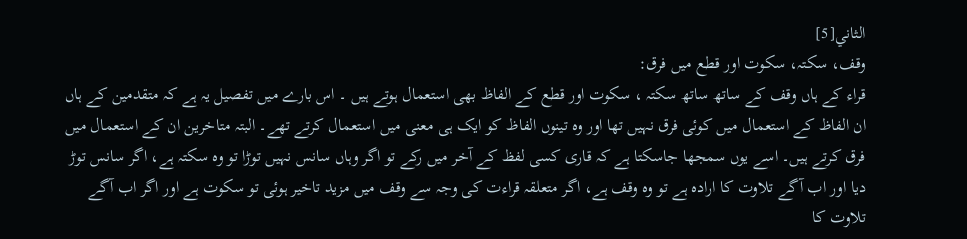الثاني[5]
وقف، سکتہ، سکوت اور قطع میں فرق:
قراء کے ہاں وقف کے ساتھ ساتھ سکتہ ، سکوت اور قطع کے الفاظ بھی استعمال ہوتے ہیں ۔ اس بارے میں تفصیل یہ ہے کہ متقدمین کے ہاں ان الفاظ کے استعمال میں کوئی فرق نہیں تھا اور وہ تینوں الفاظ کو ایک ہی معنی میں استعمال کرتے تھے۔ البتہ متاخرین ان کے استعمال میں فرق کرتے ہیں۔ اسے یوں سمجھا جاسکتا ہے کہ قاری کسی لفظ کے آخر میں رکے تو اگر وہاں سانس نہیں توڑا تو وہ سکتہ ہے، اگر سانس توڑ دیا اور اب آگے تلاوت کا ارادہ ہے تو وہ وقف ہے، اگر متعلقہ قراءت کی وجہ سے وقف میں مزید تاخیر ہوئی تو سکوت ہے اور اگر اب آگے تلاوت کا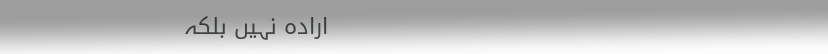ارادہ نہیں بلکہ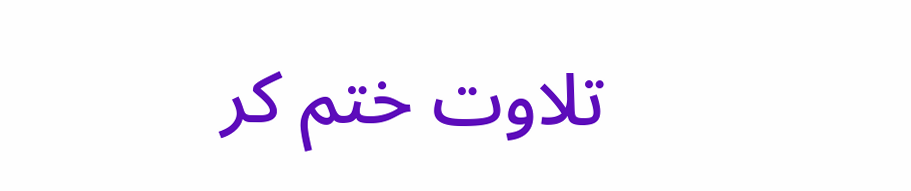تلاوت ختم کر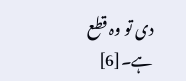دی تو وہ قطع ہے۔[6]